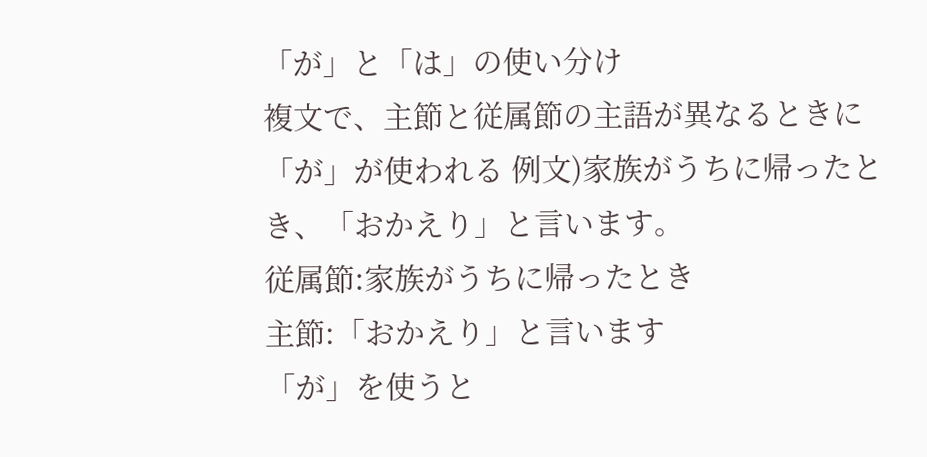「が」と「は」の使い分け
複文で、主節と従属節の主語が異なるときに「が」が使われる 例文)家族がうちに帰ったとき、「おかえり」と言います。
従属節:家族がうちに帰ったとき
主節:「おかえり」と言います
「が」を使うと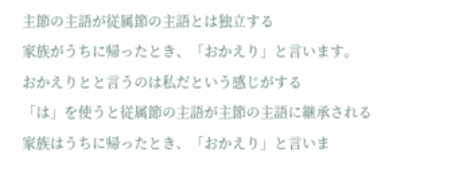主節の主語が従属節の主語とは独立する
家族がうちに帰ったとき、「おかえり」と言います。
おかえりとと言うのは私だという感じがする
「は」を使うと従属節の主語が主節の主語に継承される
家族はうちに帰ったとき、「おかえり」と言いま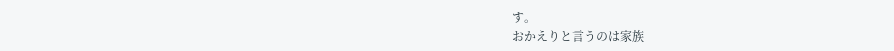す。
おかえりと言うのは家族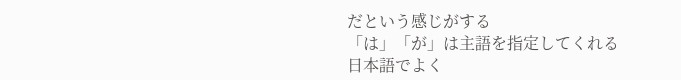だという感じがする
「は」「が」は主語を指定してくれる
日本語でよく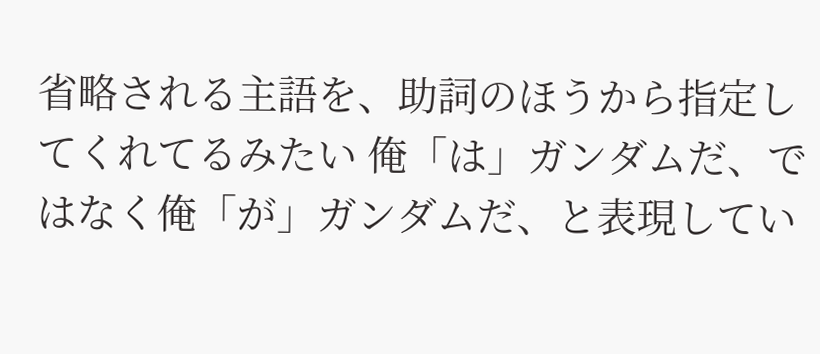省略される主語を、助詞のほうから指定してくれてるみたい 俺「は」ガンダムだ、ではなく俺「が」ガンダムだ、と表現してい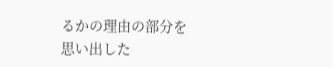るかの理由の部分を思い出した